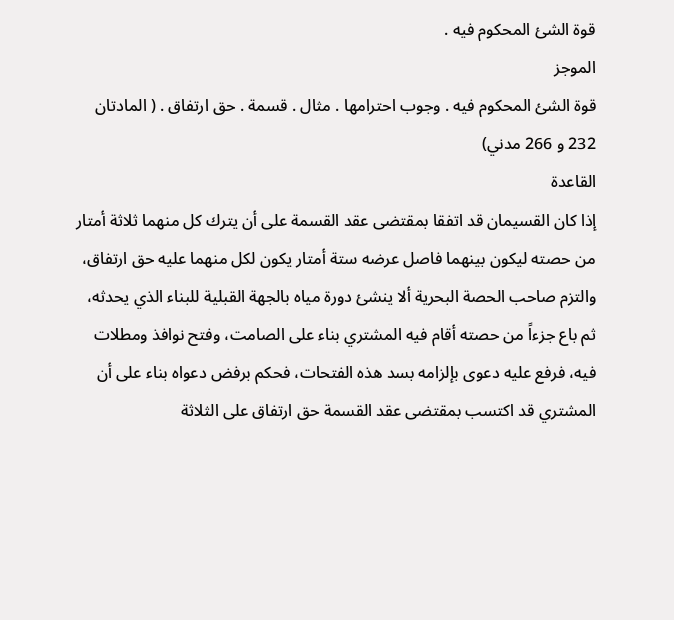قوة الشئ المحكوم فيه .
الموجز
قوة الشئ المحكوم فيه . وجوب احترامها . مثال . قسمة . حق ارتفاق . ( المادتان 232 و 266 مدني)
القاعدة
إذا كان القسيمان قد اتفقا بمقتضى عقد القسمة على أن يترك كل منهما ثلاثة أمتار من حصته ليكون بينهما فاصل عرضه ستة أمتار يكون لكل منهما عليه حق ارتفاق، والتزم صاحب الحصة البحرية ألا ينشئ دورة مياه بالجهة القبلية للبناء الذي يحدثه، ثم باع جزءاً من حصته أقام فيه المشتري بناء على الصامت، وفتح نوافذ ومطلات فيه، فرفع عليه دعوى بإلزامه بسد هذه الفتحات، فحكم برفض دعواه بناء على أن المشتري قد اكتسب بمقتضى عقد القسمة حق ارتفاق على الثلاثة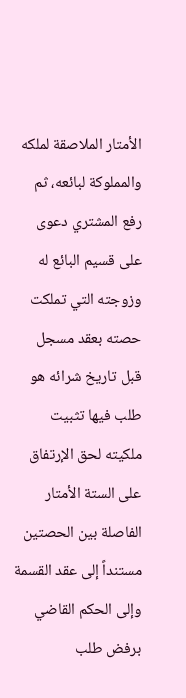الأمتار الملاصقة لملكه والمملوكة لبائعه، ثم رفع المشتري دعوى على قسيم البائع له وزوجته التي تملكت حصته بعقد مسجل قبل تاريخ شرائه هو طلب فيها تثبيت ملكيته لحق الإرتفاق على الستة الأمتار الفاصلة بين الحصتين مستنداً إلى عقد القسمة وإلى الحكم القاضي برفض طلب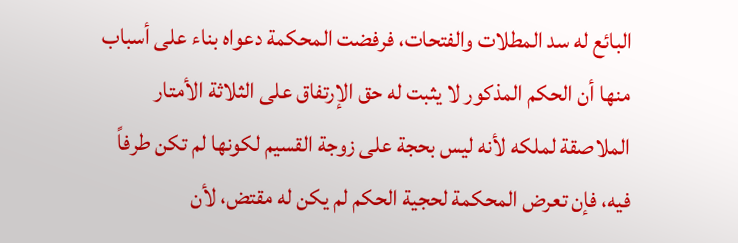البائع له سد المطلات والفتحات، فرفضت المحكمة دعواه بناء على أسباب منها أن الحكم المذكور لا يثبت له حق الإرتفاق على الثلاثة الأمتار الملاصقة لملكه لأنه ليس بحجة على زوجة القسيم لكونها لم تكن طرفاً فيه، فإن تعرض المحكمة لحجية الحكم لم يكن له مقتض، لأن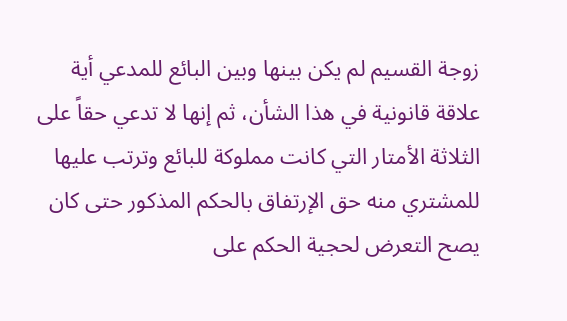زوجة القسيم لم يكن بينها وبين البائع للمدعي أية علاقة قانونية في هذا الشأن، ثم إنها لا تدعي حقاً على الثلاثة الأمتار التي كانت مملوكة للبائع وترتب عليها للمشتري منه حق الإرتفاق بالحكم المذكور حتى كان يصح التعرض لحجية الحكم على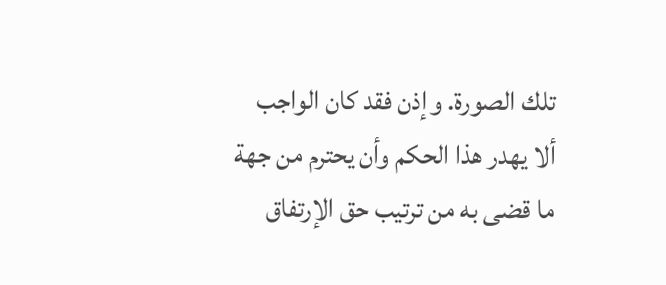تلك الصورة. وإذن فقد كان الواجب ألا يهدر هذا الحكم وأن يحترم من جهة ما قضى به من ترتيب حق الإرتفاق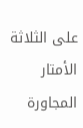على الثلاثة الأمتار المجاورة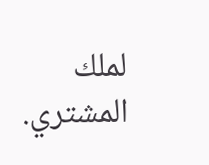لملك المشتري.